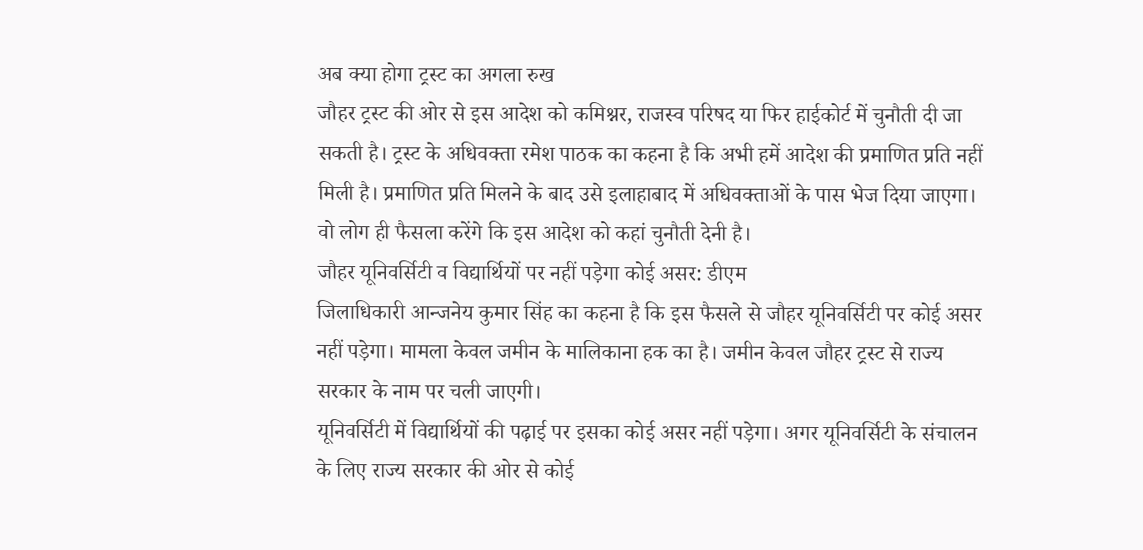अब क्या होगा ट्रस्ट का अगला रुख
जौहर ट्रस्ट की ओर से इस आदेश को कमिश्नर, राजस्व परिषद या फिर हाईकोर्ट में चुनौती दी जा सकती है। ट्रस्ट के अधिवक्ता रमेश पाठक का कहना है कि अभी हमें आदेश की प्रमाणित प्रति नहीं मिली है। प्रमाणित प्रति मिलने के बाद उसे इलाहाबाद में अधिवक्ताओं के पास भेज दिया जाएगा। वो लोग ही फैसला करेंगे कि इस आदेश को कहां चुनौती देनी है।
जौहर यूनिवर्सिटी व विद्यार्थियों पर नहीं पड़ेगा कोई असर: डीएम
जिलाधिकारी आन्जनेय कुमार सिंह का कहना है कि इस फैसले से जौहर यूनिवर्सिटी पर कोई असर नहीं पड़ेगा। मामला केवल जमीन के मालिकाना हक का है। जमीन केवल जौहर ट्रस्ट से राज्य सरकार के नाम पर चली जाएगी।
यूनिवर्सिटी में विद्यार्थियों की पढ़ाई पर इसका कोई असर नहीं पड़ेगा। अगर यूनिवर्सिटी के संचालन के लिए राज्य सरकार की ओर से कोई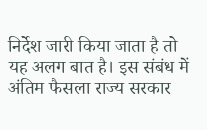निर्देश जारी किया जाता है तो यह अलग बात है। इस संबंध में अंतिम फैसला राज्य सरकार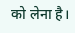को लेना है।